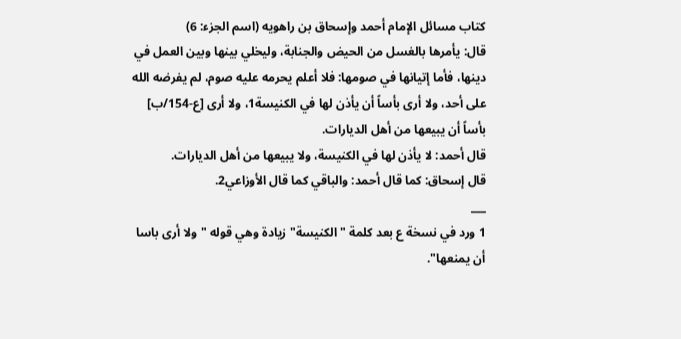كتاب مسائل الإمام أحمد وإسحاق بن راهويه (اسم الجزء: 6)
قال: يأمرها بالغسل من الحيض والجنابة، وليخلي بينها وبين العمل في دينها، فأما إتيانها في صومها: فلا أعلم يحرمه عليه صوم، لم يفرضه الله على أحد، ولا أرى بأساً أن يأذن لها في الكنيسة1، ولا أرى [ع-154/ب] بأساً أن يبيعها من أهل الديارات.
قال أحمد: لا يأذن لها في الكنيسة، ولا يبيعها من أهل الديارات.
قال إسحاق: كما قال أحمد: والباقي كما قال الأوزاعي2.
___
1 ورد في نسخة ع بعد كلمة "الكنيسة" زيادة وهي قوله "ولا أرى باسا أن يمنعها".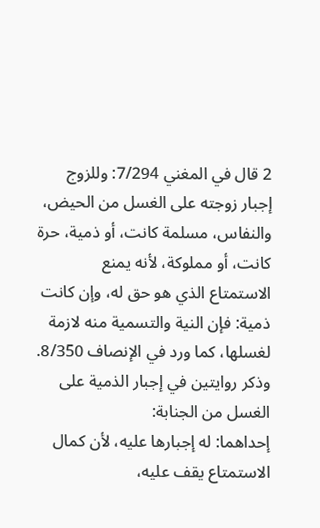2 قال في المغني 7/294: وللزوج إجبار زوجته على الغسل من الحيض، والنفاس، مسلمة كانت، أو ذمية، حرة كانت، أو مملوكة، لأنه يمنع الاستمتاع الذي هو حق له، وإن كانت ذمية: فإن النية والتسمية منه لازمة لغسلها، كما ورد في الإنصاف 8/350.
وذكر روايتين في إجبار الذمية على الغسل من الجنابة:
إحداهما: له إجبارها عليه، لأن كمال الاستمتاع يقف عليه،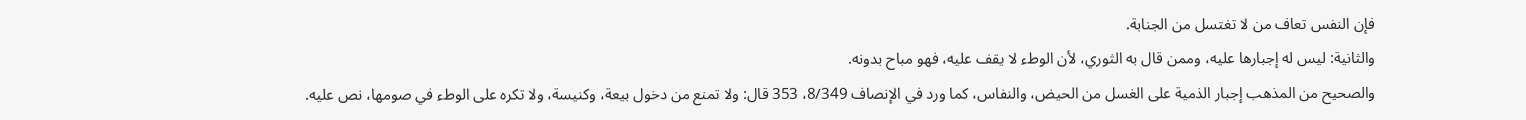فإن النفس تعاف من لا تغتسل من الجنابة.
والثانية: ليس له إجبارها عليه، وممن قال به الثوري، لأن الوطء لا يقف عليه، فهو مباح بدونه.
والصحيح من المذهب إجبار الذمية على الغسل من الحيض، والنفاس، كما ورد في الإنصاف 8/349، 353 قال: ولا تمنع من دخول بيعة، وكنيسة، ولا تكره على الوطء في صومها، نص عليه.